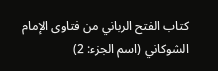كتاب الفتح الرباني من فتاوى الإمام الشوكاني (اسم الجزء: 2)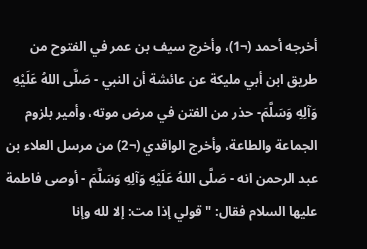أخرجه أحمد (¬1)، وأخرج سيف بن عمر في الفتوح من طريق ابن أبي مليكة عن عائشة أن النبي - صَلَّى اللهُ عَلَيْهِ وَآلِهِ وَسَلَّمَ- حذر من الفتن في مرض موته، وأمير بلزوم الجماعة والطاعة، وأخرج الواقدي (¬2) من مرسل العلاء بن عبد الرحمن انه - صَلَّى اللهُ عَلَيْهِ وَآلِهِ وَسَلَّمَ - أوصى فاطمة عليها السلام فقال: " قولي إذا مت: إلا لله وإنا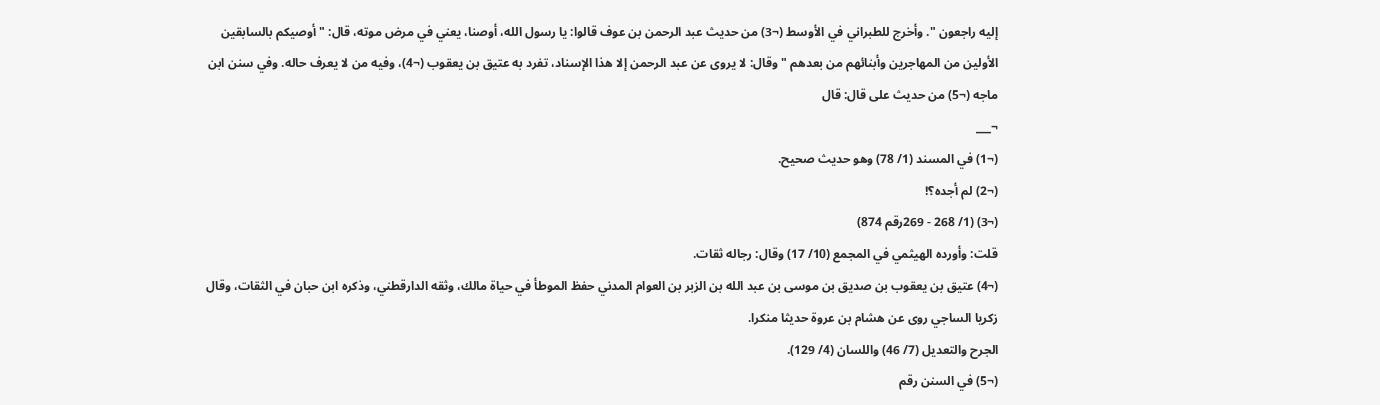إليه راجعون ". وأخرج للطبراني في الأوسط (¬3) من حديث عبد الرحمن بن عوف قالوا: يا رسول الله، أوصنا، يعني في مرض موته، قال: " أوصيكم بالسابقين الأولين من المهاجرين وأبنائهم من بعدهم " وقال: لا يروى عن عبد الرحمن إلا هذا الإسناد، تفرد به عتيق بن يعقوب (¬4)، وفيه من لا يعرف حاله. وفي سنن ابن ماجه (¬5) من حديث على قال: قال
¬___
(¬1) في المسند (1/ 78) وهو حديث صحيح.
(¬2) لم أجده؟!
(¬3) (1/ 268 - 269رقم 874)
قلت: وأورده الهيثمي في المجمع (10/ 17) وقال: رجاله ثقات.
(¬4) عتيق بن يعقوب بن صديق بن موسى بن عبد الله بن الزبر بن العوام المدني حفظ الموطأ في حياة مالك، وثقه الدارقطني، وذكره ابن حبان في الثقات، وقال زكريا الساجي روى عن هشام بن عروة حديثا منكرا.
الجرح والتعديل (7/ 46) واللسان (4/ 129).
(¬5) في السنن رقم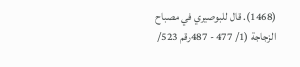(1468). قال للبوصيري في مصباح الزجاجة (1/ 477 - 487رقم 523/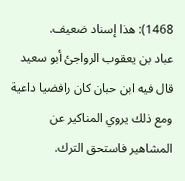1468): هذا إسناد ضعيف.
عباد بن يعقوب الرواجئ أبو سعيد قال فيه ابن حبان كان رافضيا داعية ومع ذلك يروي المناكير عن المشاهير فاستحق الترك.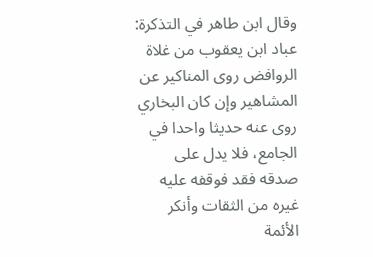وقال ابن طاهر في التذكرة: عباد ابن يعقوب من غلاة الروافض روى المناكير عن المشاهير وإن كان البخاري روى عنه حديثا واحدا في الجامع، فلا يدل على صدقه فقد فوقفه عليه غيره من الثقات وأنكر الأئمة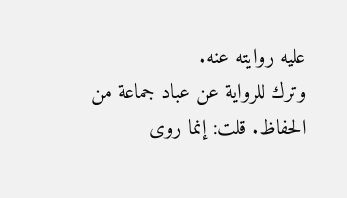عليه روايته عنه.
وترك للرواية عن عباد جماعة من الحفاظ. قلت: إنما روى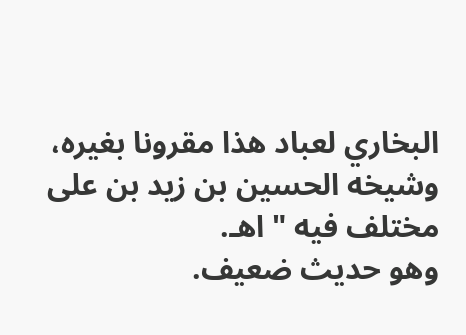البخاري لعباد هذا مقرونا بغيره، وشيخه الحسين بن زيد بن على مختلف فيه " اهـ.
وهو حديث ضعيف.